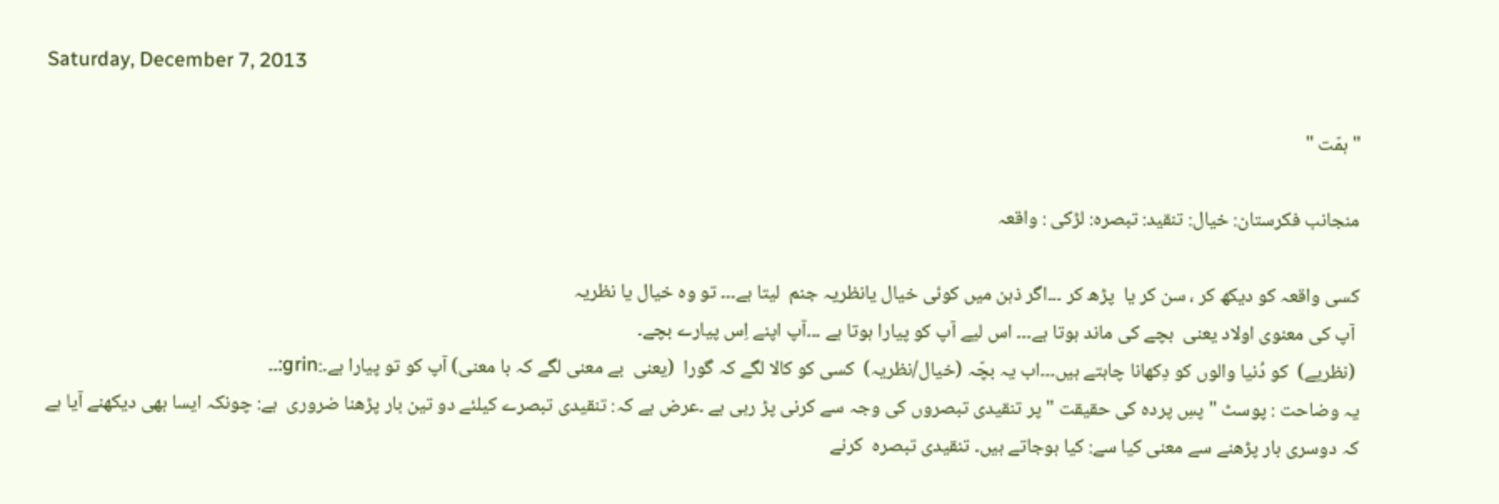Saturday, December 7, 2013

" ہمّت "

منجانب فکرستان: خیال: تنقید: تبصرہ: لڑکی : واقعہ

کسی واقعہ کو دیکھ کر ، سن کر یا  پڑھ کر ۔۔۔اگر ذہن میں کوئی خیال یانظریہ جنم  لیتا ہے۔۔۔ تو وہ خیال یا نظریہ
 آپ کی معنوی اولاد یعنی  بچے کی ماند ہوتا ہے۔۔۔ اس لیے آپ کو پیارا ہوتا ہے ۔۔۔آپ اپنے اِس پیارے بچے۔
 (نظریے)  کو دُنیا والوں کو دِکھانا چاہتے ہیں۔۔۔اب یہ بچّہ (خیال/نظریہ)  کسی کو کالا لگے کہ گورا  (یعنی  بے معنی لگے کہ با معنی) آپ کو تو پیارا ہے۔:grin:۔۔
یہ وضاحت : پوسٹ " پسِ پردہ کی حقیقت " پر تنقیدی تبصروں کی وجہ سے کرنی پڑ رہی ہے ۔عرض ہے کہ: تنقیدی تبصرے کیلئے دو تین بار پڑھنا ضروری  ہے: چونکہ ایسا بھی دیکھنے آیا ہے کہ دوسری بار پڑھنے سے معنی کیا سے: کیا ہوجاتے ہیں۔ تنقیدی تبصرہ  کرنے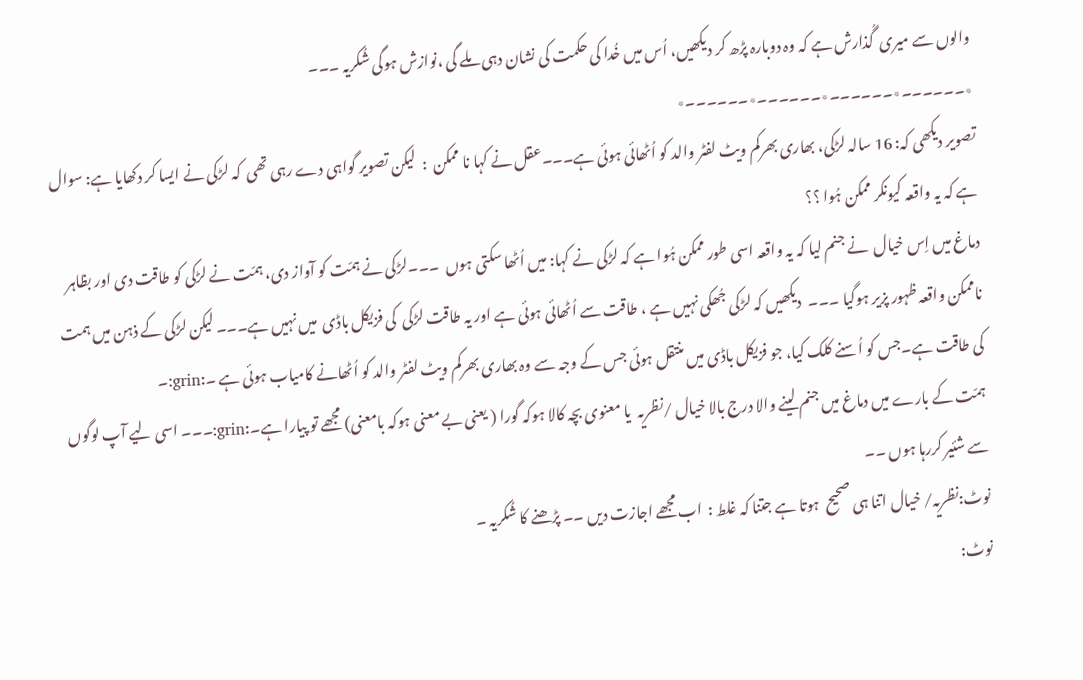والوں سے میری  گُذارش ہے کہ وہ دوبارہ پڑھ کر دیکھیں، اُس میں خُدا کی حکمت کی نشان دہی ملے گی ،نوازش ہوگی شُکریہ ۔۔۔
٭۔۔۔۔۔۔٭۔۔۔۔۔۔٭۔۔۔۔۔۔٭۔۔۔۔۔۔٭
تصویر دیکھی کہ: 16 سالہ لڑکی، بھاری بھرکم ویٹ لفٹر والد کو اُٹھائی ہوئی ہے۔۔۔عقل نے کہا نا ممکن  :  لیکن تصویر گواہی دے رہی تھی  کہ لڑکی نے ایسا کر دکھایا ہے: سوال ہے کہ یہ واقعہ کیونکر ممکن ہُوا ؟؟
دماغ میں اِس خیال  نے جنم لیا کہ یہ واقعہ اسی طور ممکن ہُوا ہے کہ لڑکی نے کہا: میں اُٹھا سکتی ہوں  ۔۔۔لڑکی نے ہمّت کو آواز دی، ہمّت نے لڑکی کو طاقت دی اور بظاہر ناممکن واقعہ ظہور پزیر ہوگیا ۔۔۔  دیکھیں کہ لڑکی جُھکی نہیں ہے ، طاقت سے اُٹھائی ہوئی ہے اور یہ طاقت لڑکی  کی فزیکل باڈی  میں نہیں ہے۔۔۔ لیکن لڑکی کے ذہن میں ہمت کی طاقت ہے۔جس کو اُسنے کلک کیا، جو فزیکل باڈی میں منتقل ہوئی جس کے وجہ سے وہ بھاری بھرکم ویٹ لفٹر والد کو اُٹھانے کامیاب ہوئی ہے ۔:grin:۔
ہمّت کے بارے میں دماغ میں جنم لینے والا درج بالا خیال /نظریہ  یا معنوی بچہ کالا ہوکہ گورا ( یعنی بے معنی ہوکہ بامعنی) مجھے تو پیارا ہے۔:grin:۔۔۔ اسی لیے آپ لوگوں سے شئیر کررہا ہوں ۔۔
نوٹ:نظریہ/ خیال اتنا ہی صحیح  ہوتا ہے جتنا کہ غلط :  اب مجھے اجازت دیں ۔۔ پڑھنے کا شُکریہ ۔
نوٹ: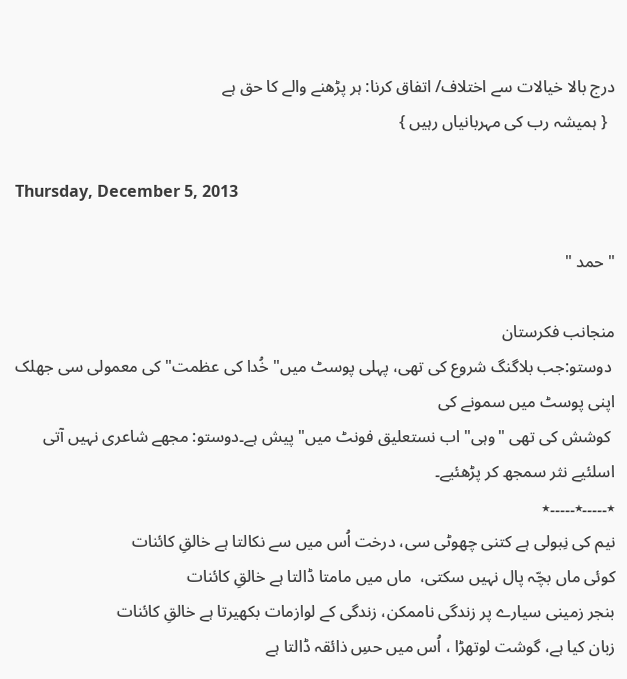درج بالا خیالات سے اختلاف/ اتفاق کرنا: ہر پڑھنے والے کا حق ہے
  { ہمیشہ رب کی مہربانیاں رہیں }

Thursday, December 5, 2013

" حمد "

منجانب فکرستان
 دوستو:جب بلاگنگ شروع کی تھی، پہلی پوسٹ میں" خُدا کی عظمت" کی معمولی سی جھلک اپنی پوسٹ میں سمونے کی
 کوشش کی تھی "وہی" اب نستعلیق فونٹ میں" پیش ہے۔دوستو: مجھے شاعری نہیں آتی اسلئیے نثر سمجھ کر پڑھئیے۔
٭۔۔۔۔۔٭۔۔۔۔۔٭
نیم کی نِبولی ہے کتنی چھوٹی سی، درخت اُس میں سے نکالتا ہے خالقِ کائنات
کوئی ماں بچّہ پال نہیں سکتی،  ماں میں مامتا ڈالتا ہے خالقِ کائنات
بنجر زمینی سیارے پر زندگی ناممکن، زندگی کے لوازمات بکھیرتا ہے خالقِ کائنات
زبان کیا ہے، گوشت لوتھڑا ، اُس میں حسِ ذائقہ ڈالتا ہے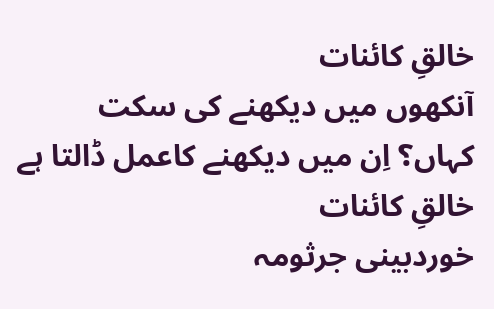خالقِ کائنات
آنکھوں میں دیکھنے کی سکت کہاں؟ اِن میں دیکھنے کاعمل ڈالتا ہے  خالقِ کائنات
خوردبینی جرثومہ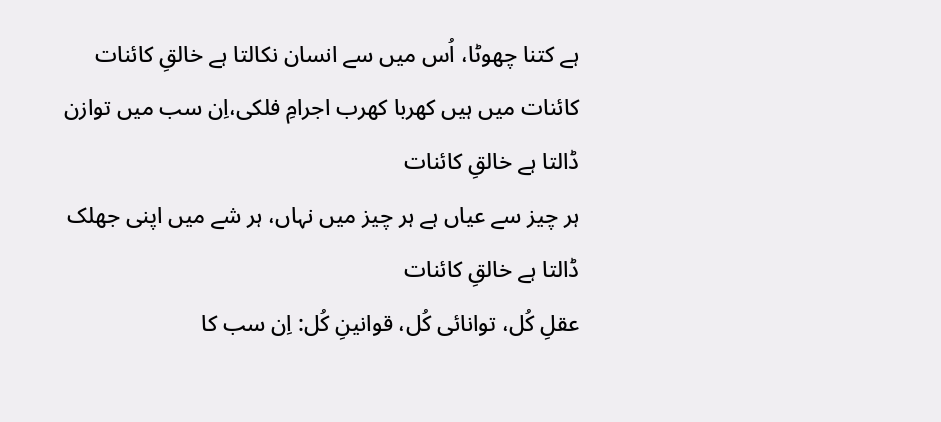ہے کتنا چھوٹا، اُس میں سے انسان نکالتا ہے خالقِ کائنات
کائنات میں ہیں کھربا کھرب اجرامِ فلکی،اِن سب میں توازن ڈالتا ہے خالقِ کائنات
ہر چیز سے عیاں ہے ہر چیز میں نہاں، ہر شے میں اپنی جھلک ڈالتا ہے خالقِ کائنات
عقلِ کُل، توانائی کُل، قوانینِ کُل: اِن سب کا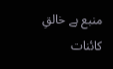منبع ہے خالقِ کائنات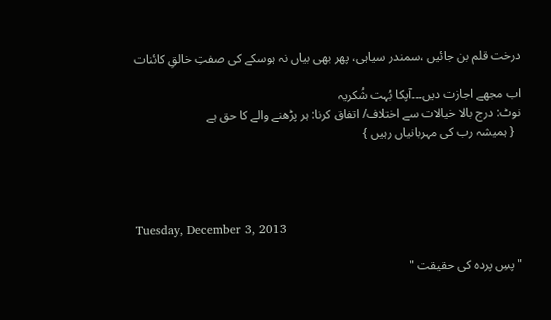درخت قلم بن جائیں ،سمندر سیاہی، پھر بھی بیاں نہ ہوسکے کی صفتِ خالقِ کائنات

اب مجھے اجازت دیں۔۔۔آپکا بُہت شُکریہ
نوٹ: درج بالا خیالات سے اختلاف/ اتفاق کرنا: ہر پڑھنے والے کا حق ہے
  { ہمیشہ رب کی مہربانیاں رہیں }




Tuesday, December 3, 2013

" پسِ پردہ کی حقیقت "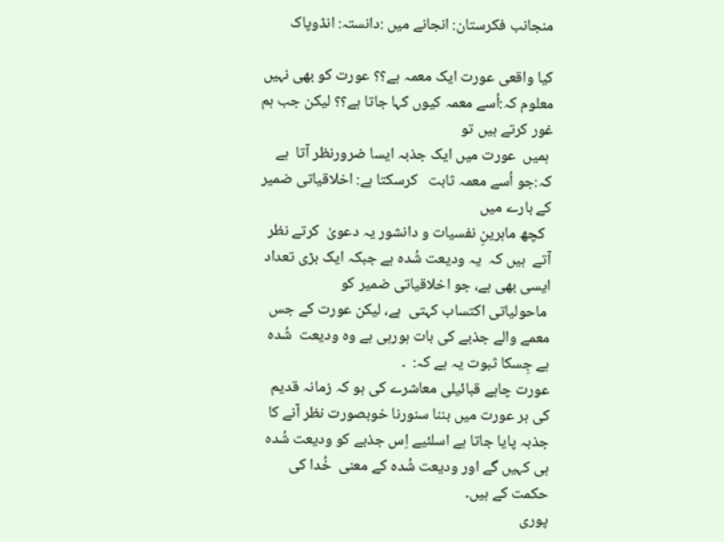منجانب فکرستان: انجانے میں :دانستہ: انڈوپاک

کیا واقعی عورت ایک معمہ ہے؟؟ عورت کو بھی نہیں معلوم کہ:اُسے معمہ کیوں کہا جاتا ہے؟؟ لیکن جب ہم غور کرتے ہیں تو
 ہمیں  عورت میں ایک جذبہ ایسا ضرورنظر آتا  ہے کہ:جو اُسے معمہ ثابت   کرسکتا ہے: اخلاقیاتی ضمیر کے بارے میں
  کچھ ماہرینِ نفسیات و دانشور یہ دعویٰ  کرتے نظر آتے  ہیں کہ  یہ ودیعت شُدہ ہے جبکہ ایک بڑی تعداد ایسی بھی ہے، جو اخلاقیاتی ضمیر کو
 ماحولیاتی اکتساب کہتی  ہے، لیکن عورت کے جس معمے والے جذبے کی بات ہورہی ہے وہ ودیعت  شُدہ ہے جِسکا ثبوت یہ ہے کہ:  ۔
عورت چاہے قبائیلی معاشرے کی ہو کہ زمانہ قدیم کی ہر عورت میں بننا سنورنا خوبصورت نظر آنے کا جذبہ پایا جاتا ہے اسلئیے اِس جذبے کو ودیعت شُدہ ہی کہیں گے اور ودیعت شُدہ کے معنی  خُدا کی حکمت کے ہیں۔
پوری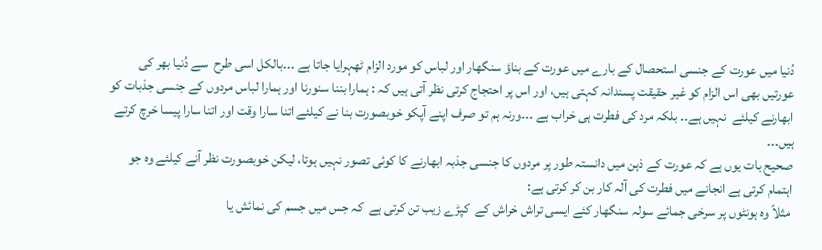دُنیا میں عورت کے جنسی استحصال کے بارے میں عورت کے بناؤ سنگھار اور لباس کو مورد الزام ٹھہرایا جاتا ہے ۔۔۔بالکل اسی طرح  سے دُنیا بھر کی عورتیں بھی اس الزام کو غیر حقیقت پسندانہ کہتی ہیں، اور اس پر احتجاج کرتی نظر آتی ہیں کہ : ہمارا بننا سنورنا اور ہمارا لباس مردوں کے جنسی جذبات کو ابھارنے کیلئے  نہیں ہے۔۔ بلکہ مرد کی فطرت ہی خراب ہے ۔۔۔ورنہ ہم تو صرف اپنے آپکو خوبصورت بنا نے کیلئے اتنا سارا وقت اور اتنا سارا پیسا خرچ کرتے ہیں۔۔۔
صحیح بات یوں ہے کہ عورت کے ذہن میں دانستہ طور پر مردوں کا جنسی جذبہ ابھارنے کا کوئی تصور نہیں ہوتا، لیکن خوبصورت نظر آنے کیلئے وہ جو اہتمام کرتی ہے انجانے میں فطرت کی آلہ کار بن کر کرتی ہے:
 مثلاً وہ ہونٹوں پر سرخی جمائے سولہ سنگھار کئے ایسی تراش خراش کے  کپڑے زیب تن کرتی ہے  کہ جس میں جسم کی نمائش یا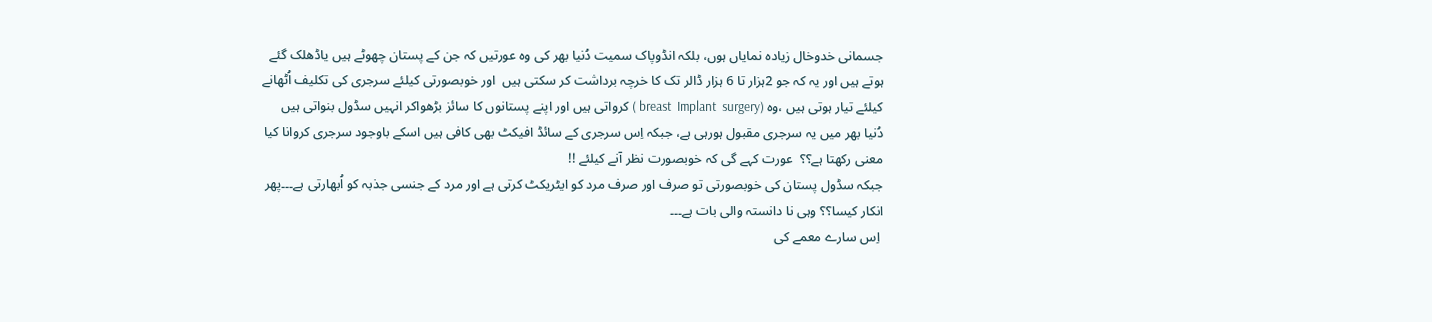جسمانی خدوخال زیادہ نمایاں ہوں، بلکہ انڈوپاک سمیت دُنیا بھر کی وہ عورتیں کہ جن کے پستان چھوٹے ہیں یاڈھلک گئے ہوتے ہیں اور یہ کہ جو 2ہزار تا 6 ہزار ڈالر تک کا خرچہ برداشت کر سکتی ہیں  اور خوبصورتی کیلئے سرجری کی تکلیف اُٹھانے کیلئے تیار ہوتی ہیں ،وہ (breast  Implant  surgery ) کرواتی ہیں اور اپنے پستانوں کا سائز بڑھواکر انہیں سڈول بنواتی ہیں دُنیا بھر میں یہ سرجری مقبول ہورہی ہے، جبکہ اِس سرجری کے سائڈ افیکٹ بھی کافی ہیں اسکے باوجود سرجری کروانا کیا معنی رکھتا ہے؟؟  عورت کہے گی کہ خوبصورت نظر آنے کیلئے !!
جبکہ سڈول پستان کی خوبصورتی تو صرف اور صرف مرد کو ایٹریکٹ کرتی ہے اور مرد کے جنسی جذبہ کو اُبھارتی ہے۔۔۔پھر انکار کیسا؟؟ وہی نا دانستہ والی بات ہے۔۔۔
 اِس سارے معمے کی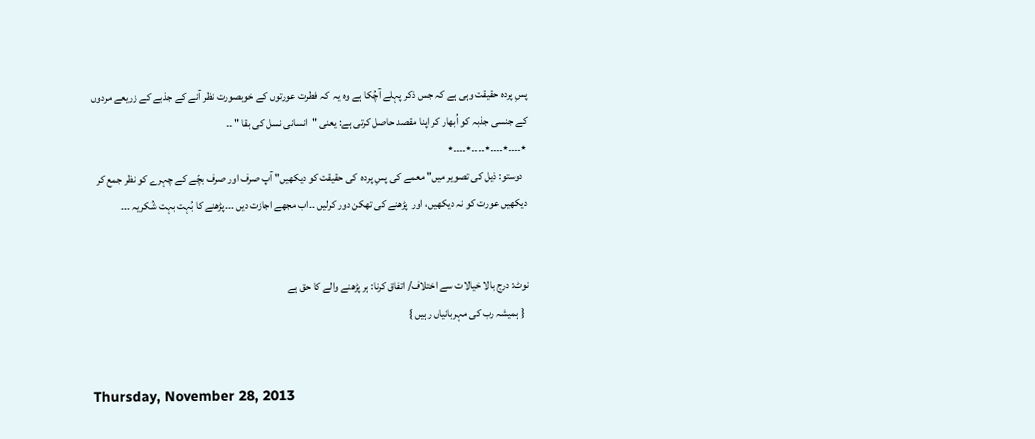پسِ پردہ حقیقت وہی ہے کہ جس ذکر پہلے آچُکا ہے وہ یہ  کہ فطرت عورتوں کے خوبصورت نظر آنے کے جذبے کے زریعے مردوں کے جنسی جذبہ کو اُبھار کر اپنا مقصد حاصل کرتی ہے: یعنی "انسانی نسل کی بقا " ۔۔
٭۔۔۔۔٭۔۔۔۔٭۔۔۔۔٭۔۔۔۔٭
  دوستو: ذیل کی تصویر میں" معمے کی پسِ پردہ  کی حقیقت کو دیکھیں" آپ صرف اور صرف بچّے کے چہرے کو نظر جمع کر دیکھیں عورت کو نہ دیکھیں، اور  پڑھنے کی تھکن دور کرلیں ۔۔اب مجھے اجازت دیں ۔۔۔پڑھنے کا بُہت بہت شُکریہ ۔۔۔


نوٹ: درج بالا خیالات سے اختلاف/ اتفاق کرنا: ہر پڑھنے والے کا حق ہے
  { ہمیشہ رب کی مہربانیاں رہیں }


Thursday, November 28, 2013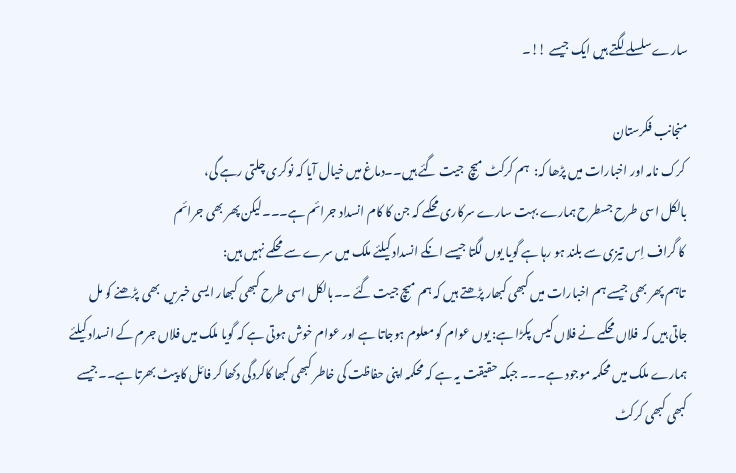سارے سلسلے لگتے ہیں ایک جیسے !!۔

منجانب فکرستان
 کرک نامہ اور اخبارات میں پڑھا کہ:  ہم کرکٹ میچ  جیت گئے ہیں۔۔دماغ میں خیال آیا کہ نوکری چلتی رہے گی،
بالکل اسی طرح جسطرح ہمارے بہت سارے سرکاری محکمے کہ جن کا کام انسداد جرائم ہے۔۔۔لیکن پھر بھی جرائم
 کا گراف اِس تیزی سے بلند ہو رہا ہے گویا یوں لگتا جیسے انکے انسداد کیلئے ملک میں سرے سے محکمے نہیں ہیں:
 تاہم پھر بھی جیسے ہم اخبارات میں کبھی کبھار پڑھتے ہیں کہ ہم میچ جیت گئے ۔۔بالکل اسی طرح کبھی کبھار ایسی خبریں  بھی  پڑھنے کو مل جاتی ہیں کہ  فلاں محکمے نے فلاں کیس پکڑا ہے: یوں عوام کو معلوم ہوجاتا ہے اور عوام خوش ہوتی ہے کہ گویا ملک میں فلاں جرم کے انسداد کیلئے ہمارے ملک میں محکمہ موجود ہے۔۔۔ جبکہ حقیقت یہ ہے کہ محکمہ اپنی حفاظت کی خاطر کبھی کبھا کاکردگی دکھا کر فائل کا پیٹ بھرتا ہے۔۔جیسے کبھی کبھی کرکٹ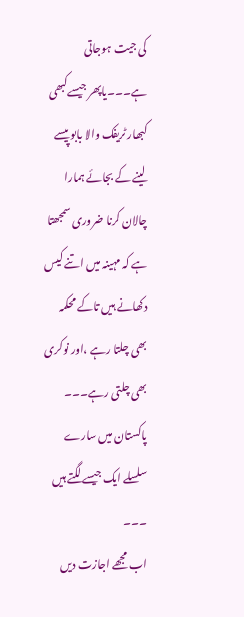کی جیت ہوجاتی ہے۔۔۔یاپھر جیسےکبھی کبھار ٹریفک والا بابو پیسے لینے کے بجائے ہمارا چالان کرنا ضروری سمجھتا ہے کہ مہینہ میں اتنے کیس دکھانے ہیں تاکے محکمہ بھی چلتا رہے ،اور نوکری بھی چلتی رہے۔۔۔   پاکستان میں سارے سلسلے ایک جیسے لگتے ہیں ۔۔۔
اب مجھے اجازت دیں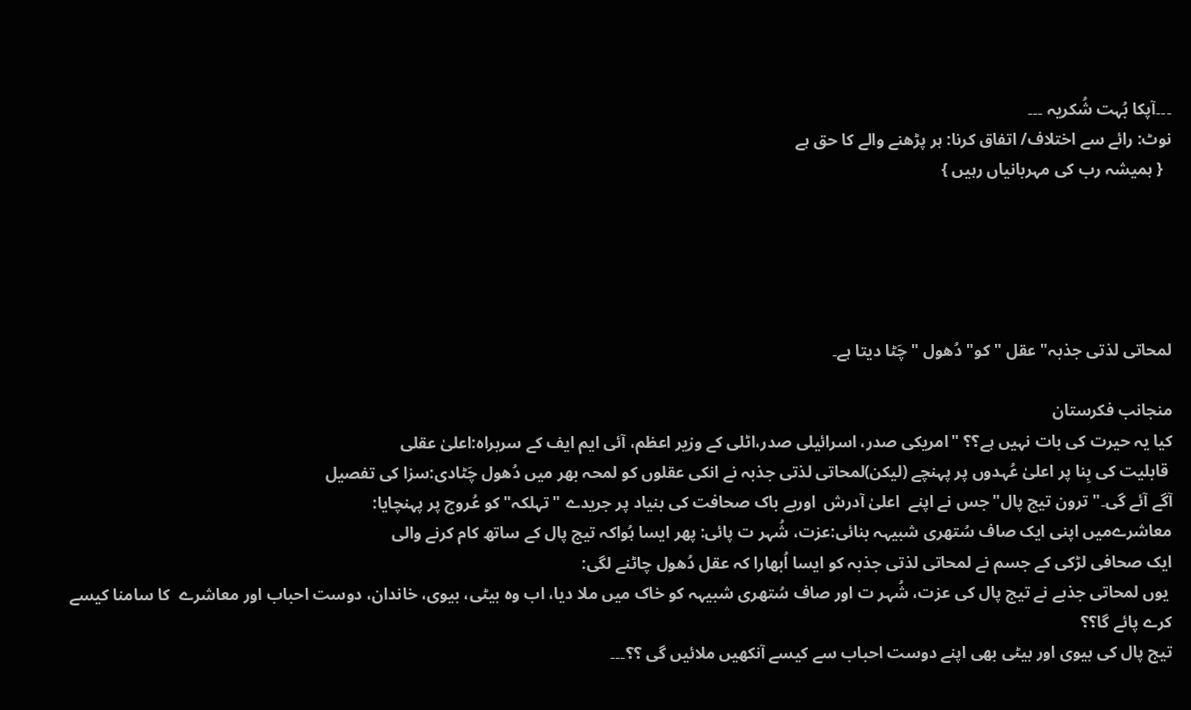۔۔۔آپکا بُہت شُکریہ ۔۔۔
نوٹ: رائے سے اختلاف/ اتفاق کرنا: ہر پڑھنے والے کا حق ہے
  { ہمیشہ رب کی مہربانیاں رہیں }





لمحاتی لذتی جذبہ" عقل " کو" دُھول " چَٹا دیتا ہے۔

منجانب فکرستان
کیا یہ حیرت کی بات نہیں ہے؟؟ "امریکی صدر، اسرائیلی صدر،اٹلی کے وزیر اعظم، آئی ایم ایف کے سربراہ:اعلیٰ عقلی
 قابلیت کی بِنا پر اعلیٰ عُہدوں پر پہنچے (لیکن)لمحاتی لذتی جذبہ نے انکی عقلوں کو لمحہ بھر میں دُھول چَٹادی:سزا کی تفصیل
آگے آئے گی۔"ترون تیج پال"جس نے اپنے  اعلیٰ آدرش  اوربے باک صحافت کی بنیاد پر جریدے "تہلکہ" کو عُروج پر پہنچایا:
معاشرےمیں اپنی ایک صاف سُتھری شبیہہ بنائی:عزت، شُہر ت پائی: پھر ایسا ہُواکہ تیج پال کے ساتھ کام کرنے والی
ایک صحافی لڑکی کے جسم نے لمحاتی لذتی جذبہ کو ایسا اُبھارا کہ عقل دُھول چاٹنے لگی:
 یوں لمحاتی جذبے نے تیج پال کی عزت، شُہر ت اور صاف سُتھری شبیہہ کو خاک میں ملا دیا، اب وہ بیٹی، بیوی، خاندان، دوست احباب اور معاشرے  کا سامنا کیسے کرے پائے گا؟؟
تیج پال کی بیوی اور بیٹی بھی اپنے دوست احباب سے کیسے آنکھیں ملائیں گی ؟؟۔۔۔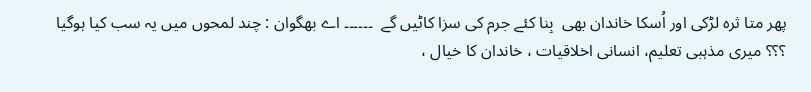پھر متا ثرہ لڑکی اور اُسکا خاندان بھی  بِنا کئے جرم کی سزا کاٹیں گے  ۔۔۔۔۔۔ اے بھگوان : چند لمحوں میں یہ سب کیا ہوگیا ؟؟؟ میری مذہبی تعلیم، انسانی اخلاقیات ، خاندان کا خیال ،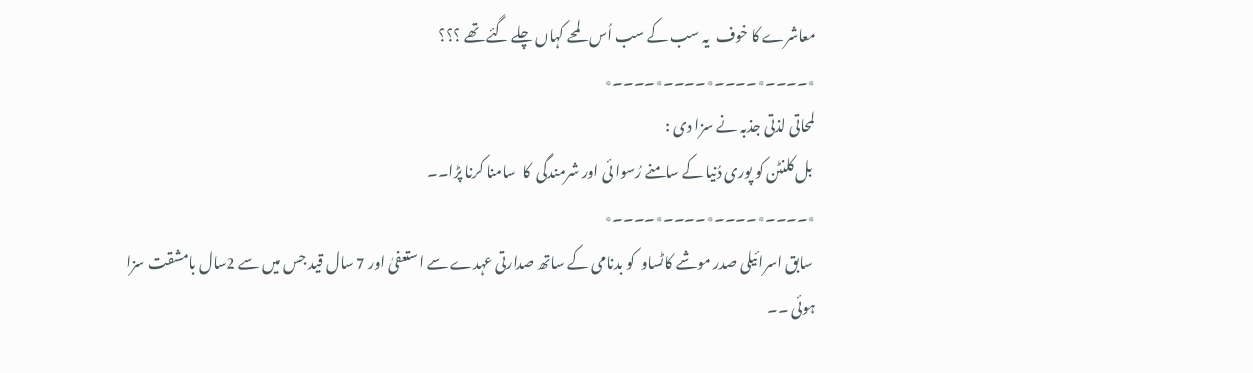معاشرے کا خوف  یہ سب کے سب اُس لمحے کہاں چلے گئے تھے ؟؟؟
٭۔۔۔۔٭۔۔۔۔٭۔۔۔۔٭۔۔۔۔٭
لمحاتی لذتی جذبہ نے سزا دی :
 بل کلنٹن کو پوری دُنیا کے سامنے رُسوا ئی اور شرمندگی  کا  سامنا کرنا پڑا۔۔
٭۔۔۔۔٭۔۔۔۔٭۔۔۔۔٭۔۔۔۔٭
 سابق اسرائیلی صدر موشے کاٹساو  کو بدنامی کے ساتھ صدارتی عہدے سے استعفیٰ اور 7 سال قید جس میں سے 2سال بامشقت سزا ہوئی ۔۔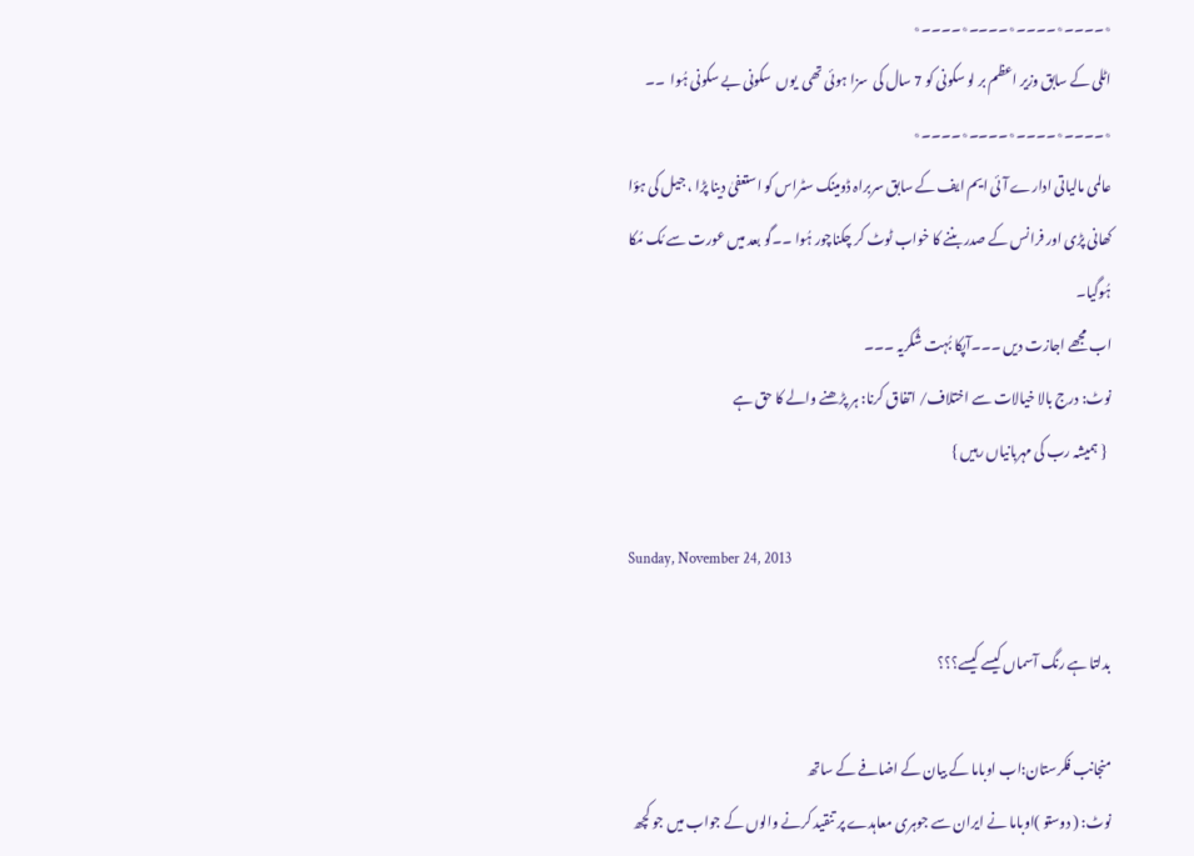٭۔۔۔۔٭۔۔۔۔٭۔۔۔۔٭۔۔۔۔٭
اٹلی کے سابق وزیر اعظم بر لو سکونی کو 7 سال کی  سزا ہوئی تھی  یوں  سکونی بے سکونی ہُوا  ۔۔
٭۔۔۔۔٭۔۔۔۔٭۔۔۔۔٭۔۔۔۔٭
عالمی مالیاتی ادارے آئی ایم ایف کے سابق سربراہ ڈومینک سٹراس کو استعفیٰ دینا پڑا ، جیل کی ہؤا کھانی پڑی اور فرانس کے صدر بننے کا خواب ٹوٹ کر چکناچور ہُوا ۔۔گو بعد میں عورت سے مُک مُکا ہُوگیا۔
اب مجھے اجازت دیں ۔۔۔آپکا بُہت شُکریہ ۔۔۔
نوٹ: درج بالا خیالات سے اختلاف/ اتفاق کرنا: ہر پڑھنے والے کا حق ہے
  { ہمیشہ رب کی مہربانیاں رہیں }

Sunday, November 24, 2013

بدلتا ہے رنگ آسماں کیسے کیسے؟؟؟

منجانب فکرستان:اب اوباما کے بیان کے اضافے کے ساتھ
نوٹ: ( دوستو )اوباما نے ایران سے جوہری معاہدے پر تنقید کرنے والوں کے جواب میں جو کچھ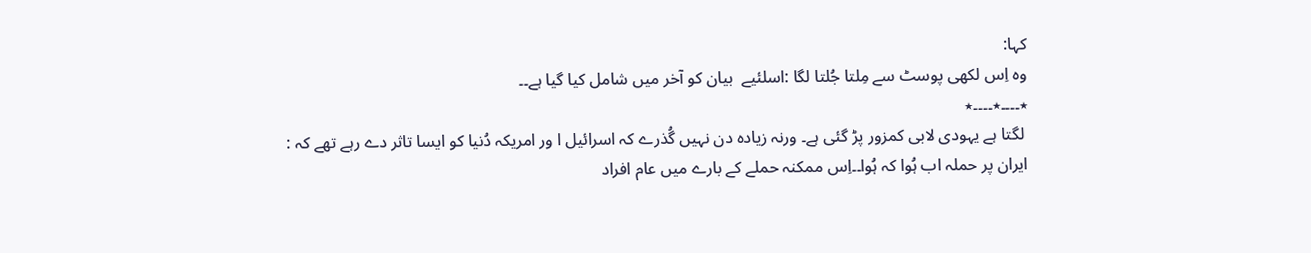کہا:
وہ اِس لکھی پوسٹ سے مِلتا جُلتا لگا :اسلئیے  بیان کو آخر میں شامل کیا گیا ہے۔۔
٭۔۔۔۔٭۔۔۔۔٭
 لگتا ہے یہودی لابی کمزور پڑ گئی ہے۔ ورنہ زیادہ دن نہیں گُذرے کہ اسرائیل ا ور امریکہ دُنیا کو ایسا تاثر دے رہے تھے کہ :
ایران پر حملہ اب ہُوا کہ ہُوا۔۔اِس ممکنہ حملے کے بارے میں عام افراد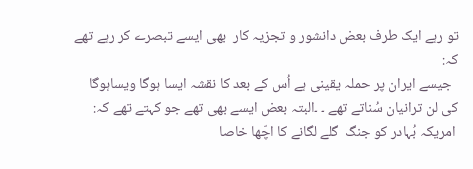تو رہے ایک طرف بعض دانشور و تجزیہ کار  بھی ایسے تبصرے کر رہے تھے کہ:
  جیسے ایران پر حملہ یقینی ہے اُس کے بعد کا نقشہ ایسا ہوگا ویساہوگا کی لن ترانیان سُناتے تھے ۔ ۔البتہ بعض ایسے بھی تھے جو کہتے تھے کہ:
 امریکہ بُہادر کو جنگ  گلے لگانے کا اچّھا خاصا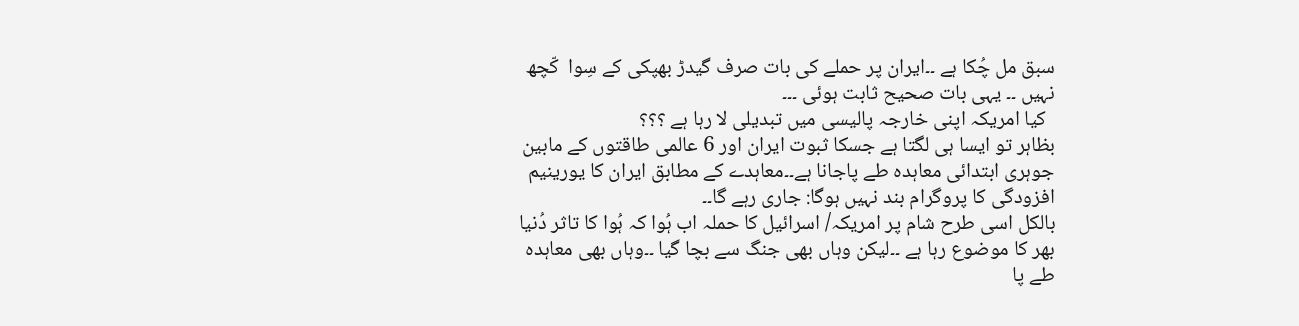سبق مل چُکا ہے ۔۔ایران پر حملے کی بات صرف گیدڑ بھپکی کے سِوا  کّچھ نہیں ۔۔ یہی بات صحیح ثابت ہوئی ۔۔۔
  کیا امریکہ اپنی خارجہ پالیسی میں تبدیلی لا رہا ہے ؟؟؟
بظاہر تو ایسا ہی لگتا ہے جسکا ثبوت ایران اور 6 عالمی طاقتوں کے مابین جوہری ابتدائی معاہدہ طے پاجانا ہے۔۔معاہدے کے مطابق ایران کا یورینیم افزودگی کا پروگرام بند نہیں ہوگا: جاری رہے گا۔۔
بالکل اسی طرح شام پر امریکہ/ اسرائیل کا حملہ اب ہُوا کہ ہُوا کا تاثر دُنیا بھر کا موضوع رہا ہے ۔۔لیکن وہاں بھی جنگ سے بچا گیا ۔۔وہاں بھی معاہدہ طے پا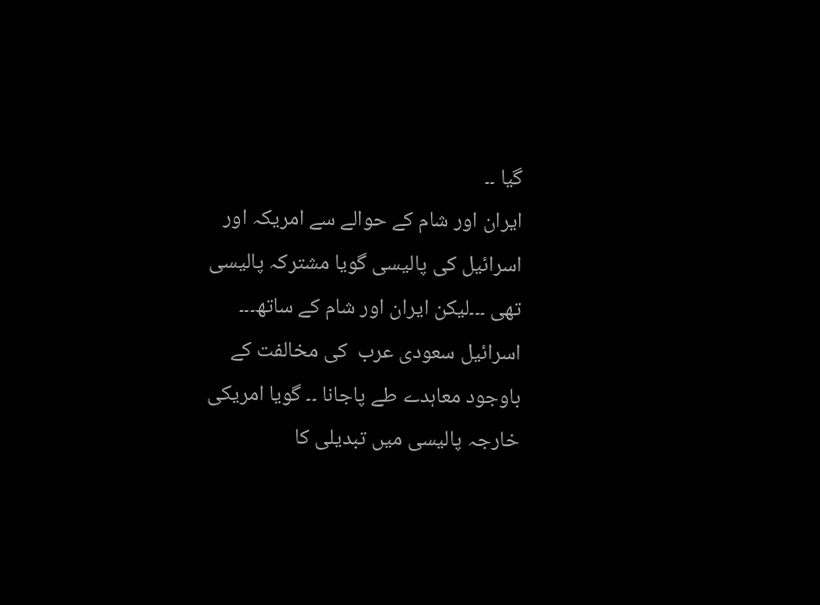گیا ۔۔
ایران اور شام کے حوالے سے امریکہ اور اسرائیل کی پالیسی گویا مشترکہ پالیسی تھی ۔۔۔لیکن ایران اور شام کے ساتھ۔۔۔ اسرائیل سعودی عرب  کی مخالفت کے باوجود معاہدے طے پاجانا ۔۔ گویا امریکی خارجہ پالیسی میں تبدیلی کا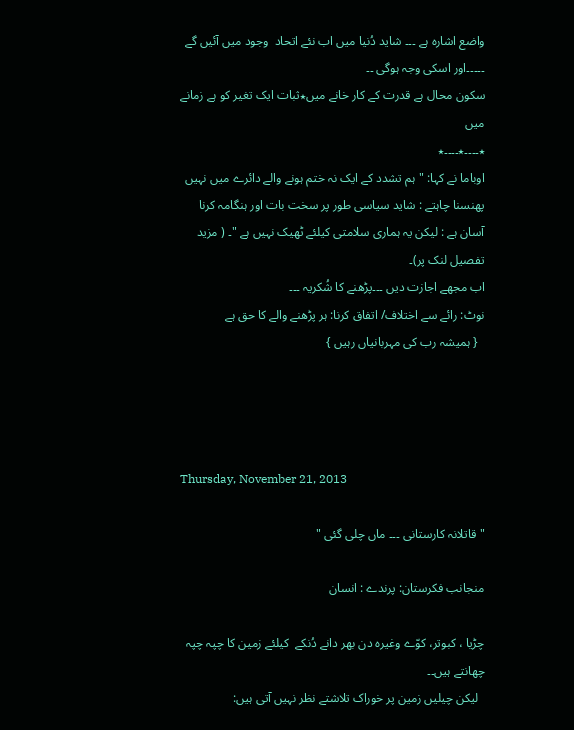واضع اشارہ ہے ۔۔۔ شاید دُنیا میں اب نئے اتحاد  وجود میں آئیں گے ۔۔۔۔۔اور اسکی وجہ ہوگی ۔۔
سکون محال ہے قدرت کے کار خانے میں٭ثبات ایک تغیر کو ہے زمانے میں
٭۔۔۔۔٭۔۔۔۔٭
اوباما نے کہا: "ہم تشدد کے ایک نہ ختم ہونے والے دائرے میں نہیں پھنسنا چاہتے : شاید سیاسی طور پر سخت بات اور ہنگامہ کرنا آسان ہے : لیکن یہ ہماری سلامتی کیلئے ٹھیک نہیں ہے "۔ ( مزید تفصیل لنک پر)۔
اب مجھے اجازت دیں ۔۔۔پڑھنے کا شُکریہ ۔۔۔
نوٹ: رائے سے اختلاف/ اتفاق کرنا: ہر پڑھنے والے کا حق ہے
  { ہمیشہ رب کی مہربانیاں رہیں }




Thursday, November 21, 2013

" قاتلانہ کارستانی ۔۔۔ ماں چلی گئی "

منجانب فکرستان: پرندے : انسان

چڑیا ، کبوتر، کوّے وغیرہ دن بھر دانے دُنکے  کیلئے زمین کا چپہ چپہ چھانتے ہیں۔۔
  لیکن چیلیں زمین پر خوراک تلاشتے نظر نہیں آتی ہیں: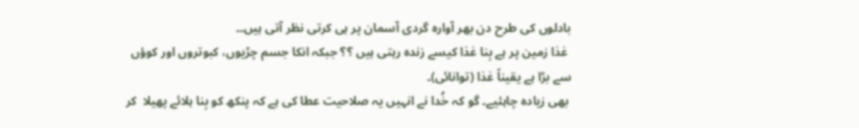بادلوں کی طرح دن بھر آوارہ گردی آسمان پر ہی کرتی نظر آتی ہیں۔۔
 غذا زمین پر ہے بِنا غذا کیسے زندہ رہتی ہیں ؟؟ جبکہ انکا جسم چڑیوں، کبوتروں اور کوؤں سے بڑا ہے یقیناً غذا (توانائی)۔
 بھی زیادہ چاہئیے۔ گو کہ خُدا نے انہیں یہ صلاحیت عطا کی ہے کہ پنکھ کو بِنا ہلائے پھیلا  کر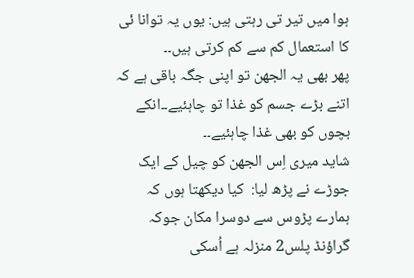ہوا میں تیر تی رہتی ہیں: یوں یہ توانا ئی کا استعمال کم سے کم کرتی ہیں۔۔
پھر بھی یہ الجھن تو اپنی جگہ باقی ہے کہ اتنے بڑے جسم کو غذا تو چاہئیے۔۔انکے بچوں کو بھی غذا چاہئیے۔۔
شاید میری اِس الجھن کو چیل کے ایک جوڑے نے پڑھ لیا:  کیا دیکھتا ہوں کہ ہمارے پڑوس سے دوسرا مکان جوکہ گراؤنڈ پلس2 منزلہ ہے اُسکی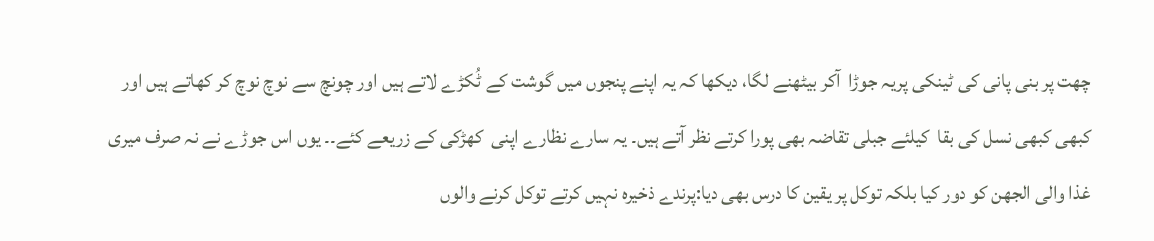چھت پر بنی پانی کی ٹینکی پریہ جوڑا  آکر بیٹھنے لگا، دیکھا کہ یہ اپنے پنجوں میں گوشت کے ٹُکڑے لاتے ہیں اور چونچ سے نوچ نوچ کر کھاتے ہیں اور کبھی کبھی نسل کی بقا  کیلئے جبلی تقاضہ بھی پورا کرتے نظر آتے ہیں۔ یہ سارے نظارے اپنی  کھڑکی کے زریعے کئے۔۔ یوں اس جوڑے نے نہ صرف میری غذا والی الجھن کو دور کیا بلکہ توکل پر یقین کا درس بھی دیا:پرندے ذخیرہ نہیں کرتے توکل کرنے والوں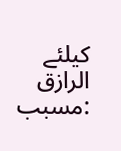کیلئے الرازق :مسبب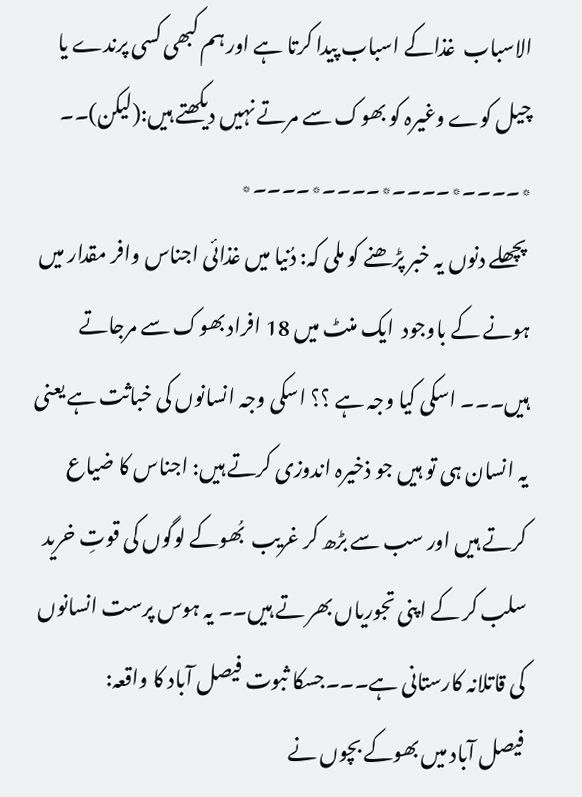الاسباب  غذاکے اسباب پیدا کرتا ہے اور ہم کبھی کسی پرندے یا چیل کوے وغیرہ کو بھوک سے مرتے نہیں دیکھتے ہیں:(لیکن)۔۔
٭۔۔۔۔٭۔۔۔۔٭۔۔۔۔٭۔۔۔۔٭
 پچھلے دنوں یہ خبر پڑھنے کو ملی کہ: دُنیا میں غذائی اجناس وافر مقدار میں  ہونے کے باوجود  ایک منٹ میں 18 افراد بھوک سے مرجاتے ہیں۔۔۔ اسکی کیا وجہ ہے ؟؟ اسکی وجہ انسانوں کی خباثت ہے یعنی  یہ انسان ہی تو ہیں جو ذخیرہ اندوزی کرتے ہیں: اجناس کا ضیاع کرتے ہیں اور سب سے بڑھ کر غریب  بُھوکے لوگوں کی قوتِ خرید سلب کر کے اپنی تجوریاں بھر تے ہیں۔۔ یہ ہوس پرست انسانوں کی قاتلانہ کارستانی ہے۔۔۔جسکا ثبوت فیصل آباد کا واقعہ:
فیصل آباد میں بھوکے بچوں نے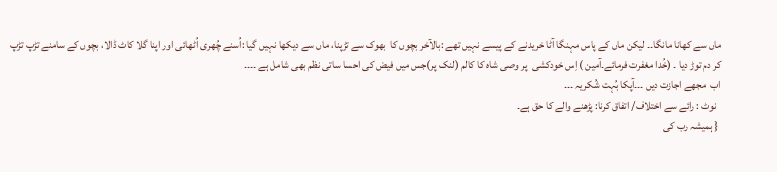ماں سے کھانا مانگا۔۔ لیکن ماں کے پاس مہنگا آٹا خریدنے کے پیسے نہیں تھے :بالآخر بچوں کا  بھوک سے تڑپنا، ماں سے دیکھا نہیں گیا :اُسنے چُھری اُٹھائی اور اپنا گلا کاٹ ڈالا، بچوں کے سامنے تڑپ تڑپ کر دم توڑ دیا ۔ (خُدا مغفرت فرمائے۔آمین ) اِس خودکشی  پر وصی شاہ کا کالم (لنک پر)جس میں فیض کی احسا ساتی نظم بھی شامل ہے ۔۔۔۔
اب  مجھے اجازت دیں ۔۔۔آپکا بُہت شُکریہ ۔۔۔
  نوٹ : رائے سے اختلاف/ اتفاق کرنا: پڑھنے والے کا حق ہے۔
 { ہمیشہ رب کی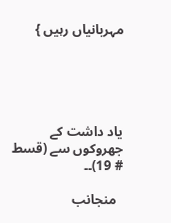مہربانیاں رہیں }





یاد داشت کے جھروکوں سے (قسط # 19)۔۔

  منجانب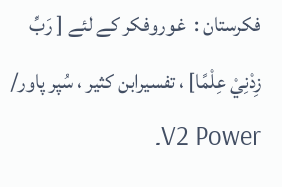فکرستان :  غوروفکر کے لئے [ رَبِّ  زِدْنِيْ عِلْمًا] ، تفسیرابن کثیر ، سُپر پاور/ V2 Power۔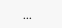...